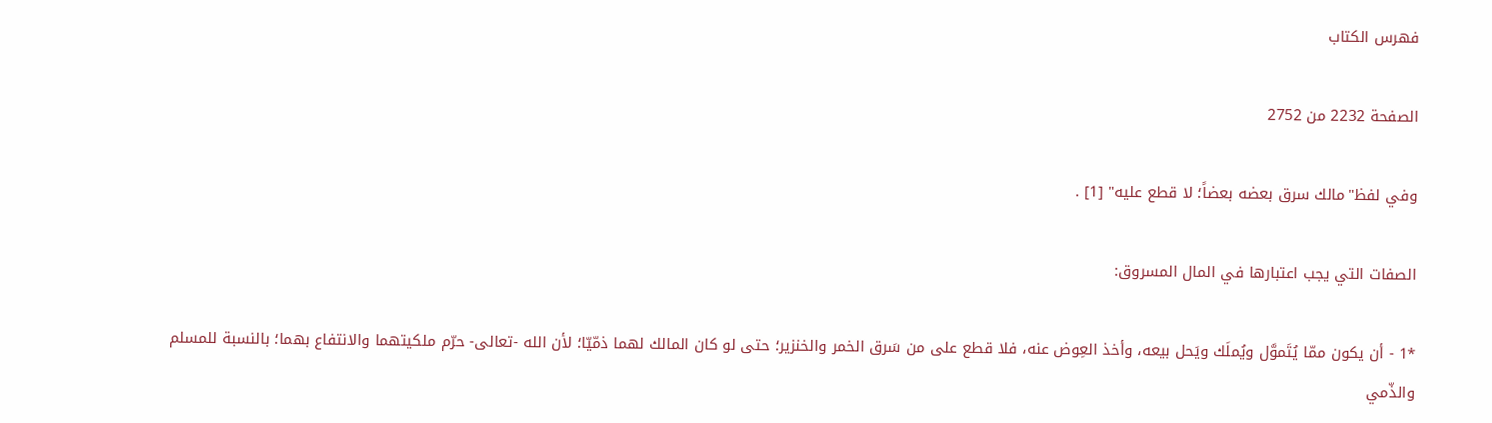فهرس الكتاب

الصفحة 2232 من 2752

وفي لفظ"مالك سرق بعضه بعضاً؛ لا قطع عليه" [1] .

الصفات التي يجب اعتبارها في المال المسروق:

*1 - أن يكون ممّا يُتَموَّل ويُملَك ويَحل بيعه، وأخذ العِوض عنه، فلا قطع على من سَرق الخمر والخنزير؛ حتى لو كان المالك لهما ذمّيّا؛ لأن الله -تعالى- حرّم ملكيتهما والانتفاع بهما؛ بالنسبة للمسلم والذّمي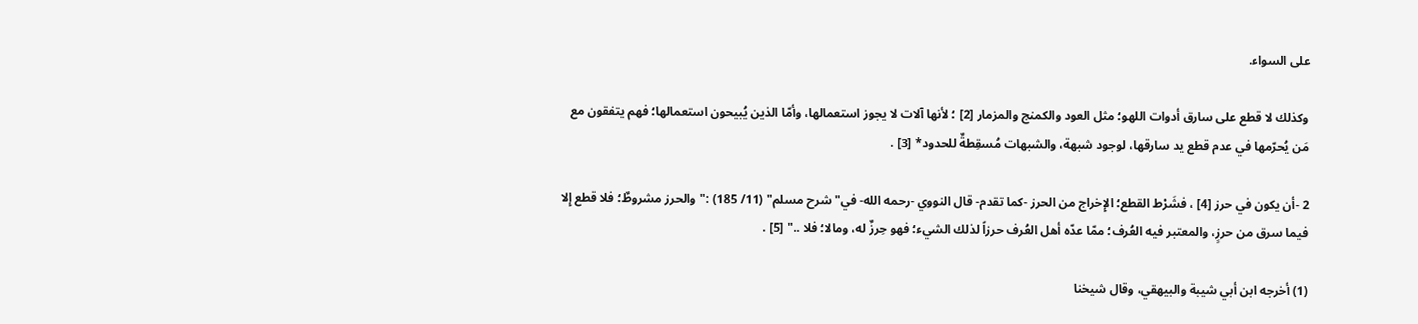على السواء.

وكذلك لا قطع على سارق أدوات اللهو؛ مثل العود والكمنج والمزمار [2] ؛ لأنها آلات لا يجوز استعمالها، وأمّا الذين يُبيحون استعمالها؛ فهم يتفقون مع مَن يُحرّمها في عدم قطع يد سارقها، لوجود شبهة، والشبهات مُسقِطةٌ للحدود* [3] .

2 -أن يكون في حرز [4] ، فشَرْط القطع؛ الإِخراج من الحرز -كما تقدم- قال النووي -رحمه الله- في"شرح مسلم" (11/ 185) :"والحرز مشروطٌ؛ فلا قطع إِلا فيما سرق من حرزٍ، والمعتبر فيه العُرف؛ ممّا عدّه أهل العُرف حرزاً لذلك الشيء؛ فهو حِرزٌ له، ومالا؛ فلا .." [5] .

(1) أخرجه ابن أبي شيبة والبيهقي، وقال شيخنا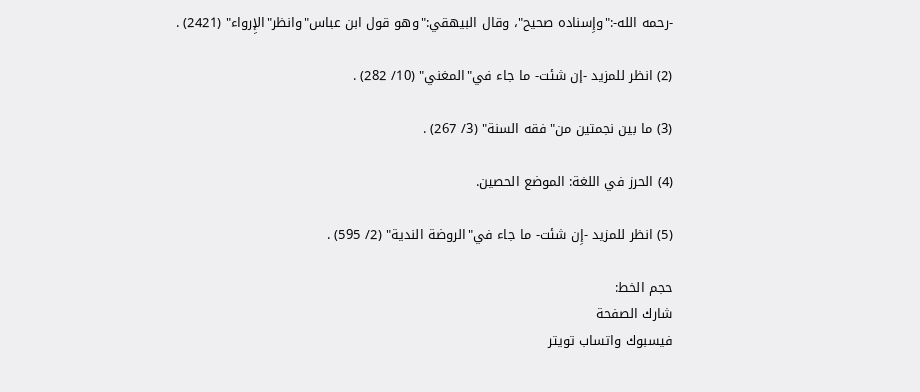-رحمه الله-:"وإِسناده صحيح"، وقال البيهقي:"وهو قول ابن عباس"وانظر"الإِرواء" (2421) .

(2) انظر للمزيد -إن شئت- ما جاء في"المغني" (10/ 282) .

(3) ما بين نجمتين من"فقه السنة" (3/ 267) .

(4) الحرز في اللغة: الموضع الحصين.

(5) انظر للمزيد -إِن شئت- ما جاء في"الروضة الندية" (2/ 595) .

حجم الخط:
شارك الصفحة
فيسبوك واتساب تويتر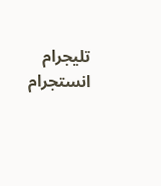تليجرام انستجرام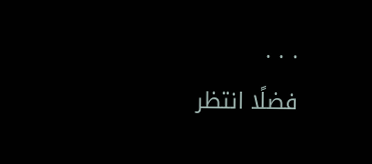. . .
فضلًا انتظر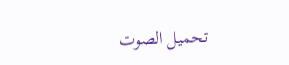تحميل الصوت